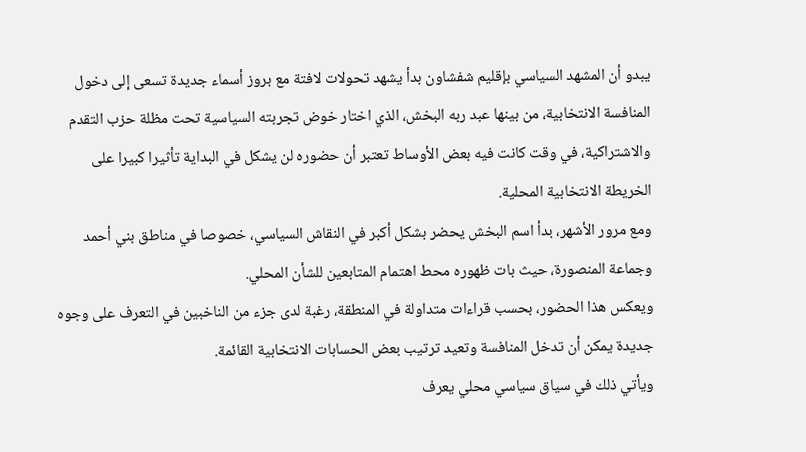يبدو أن المشهد السياسي بإقليم شفشاون بدأ يشهد تحولات لافتة مع بروز أسماء جديدة تسعى إلى دخول المنافسة الانتخابية، من بينها عبد ربه البخش، الذي اختار خوض تجربته السياسية تحت مظلة حزب التقدم والاشتراكية، في وقت كانت فيه بعض الأوساط تعتبر أن حضوره لن يشكل في البداية تأثيرا كبيرا على الخريطة الانتخابية المحلية.
ومع مرور الأشهر، بدأ اسم البخش يحضر بشكل أكبر في النقاش السياسي، خصوصا في مناطق بني أحمد وجماعة المنصورة، حيث بات ظهوره محط اهتمام المتابعين للشأن المحلي.
ويعكس هذا الحضور، بحسب قراءات متداولة في المنطقة، رغبة لدى جزء من الناخبين في التعرف على وجوه جديدة يمكن أن تدخل المنافسة وتعيد ترتيب بعض الحسابات الانتخابية القائمة.
ويأتي ذلك في سياق سياسي محلي يعرف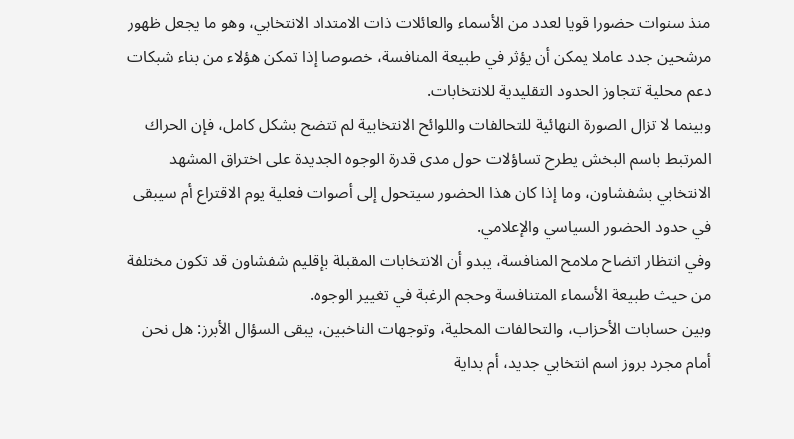منذ سنوات حضورا قويا لعدد من الأسماء والعائلات ذات الامتداد الانتخابي، وهو ما يجعل ظهور مرشحين جدد عاملا يمكن أن يؤثر في طبيعة المنافسة، خصوصا إذا تمكن هؤلاء من بناء شبكات دعم محلية تتجاوز الحدود التقليدية للانتخابات.
وبينما لا تزال الصورة النهائية للتحالفات واللوائح الانتخابية لم تتضح بشكل كامل، فإن الحراك المرتبط باسم البخش يطرح تساؤلات حول مدى قدرة الوجوه الجديدة على اختراق المشهد الانتخابي بشفشاون، وما إذا كان هذا الحضور سيتحول إلى أصوات فعلية يوم الاقتراع أم سيبقى في حدود الحضور السياسي والإعلامي.
وفي انتظار اتضاح ملامح المنافسة، يبدو أن الانتخابات المقبلة بإقليم شفشاون قد تكون مختلفة من حيث طبيعة الأسماء المتنافسة وحجم الرغبة في تغيير الوجوه.
وبين حسابات الأحزاب، والتحالفات المحلية، وتوجهات الناخبين، يبقى السؤال الأبرز: هل نحن أمام مجرد بروز اسم انتخابي جديد، أم بداية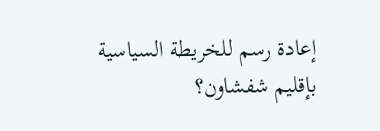إعادة رسم للخريطة السياسية بإقليم شفشاون؟